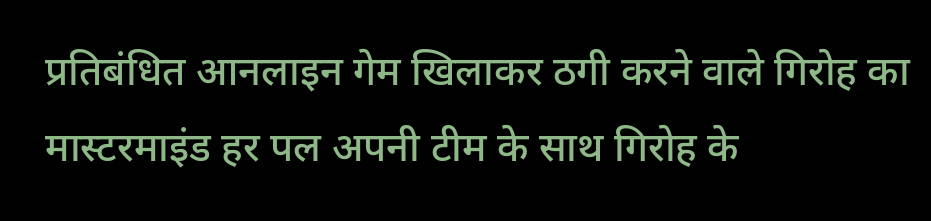प्रतिबंधित आनलाइन गेम खिलाकर ठगी करने वाले गिरोह का मास्टरमाइंड हर पल अपनी टीम के साथ गिरोह के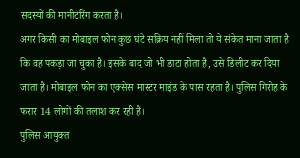सदस्यों की मानीटरिंग करता है।
अगर किसी का मोबाइल फोन कुछ घंटे सक्रिय नहीं मिला तो ये संकेत माना जाता है कि वह पकड़ा जा चुका है। इसके बाद जो भी डाटा होता है, उसे डिलीट कर दिया जाता है। मोबाइल फोन का एक्सेस मास्टर माइंड के पास रहता है। पुलिस गिरोह के फरार 14 लोगों की तलाश कर रही है।
पुलिस आयुक्त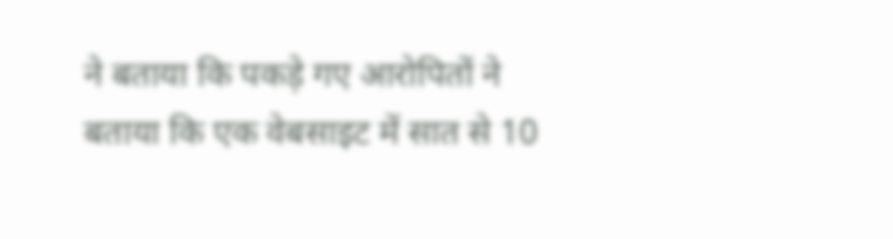ने बताया कि पकड़े गए आरोपितों ने बताया कि एक वेबसाइट में सात से 10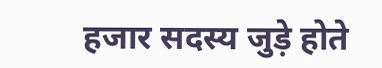हजार सदस्य जुड़े होते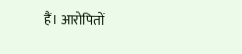हैं। आरोपितों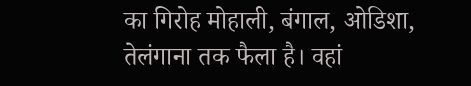का गिरोह मोहाली, बंगाल, ओडिशा, तेलंगाना तक फैला है। वहां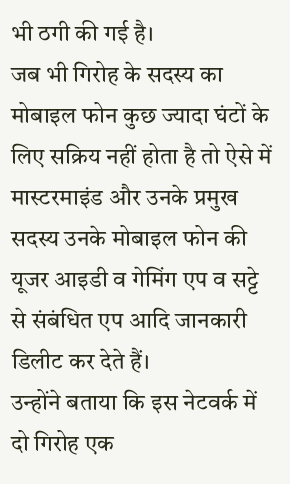भी ठगी की गई है।
जब भी गिरोह के सदस्य का मोबाइल फोन कुछ ज्यादा घंटों के लिए सक्रिय नहीं होता है तो ऐसे में मास्टरमाइंड और उनके प्रमुख सदस्य उनके मोबाइल फोन की यूजर आइडी व गेमिंग एप व सट्टे से संबंधित एप आदि जानकारी डिलीट कर देते हैं।
उन्होंने बताया कि इस नेटवर्क में दो गिरोह एक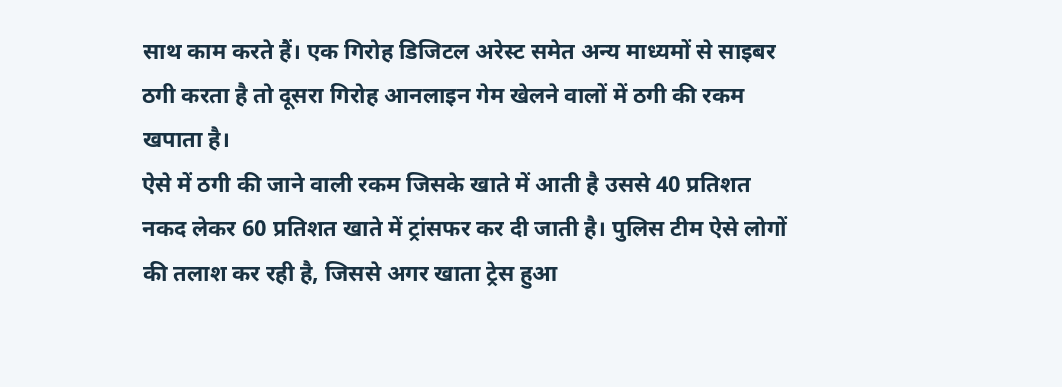साथ काम करते हैं। एक गिरोह डिजिटल अरेस्ट समेत अन्य माध्यमों से साइबर ठगी करता है तो दूसरा गिरोह आनलाइन गेम खेलने वालों में ठगी की रकम खपाता है।
ऐसे में ठगी की जाने वाली रकम जिसके खाते में आती है उससे 40 प्रतिशत नकद लेकर 60 प्रतिशत खाते में ट्रांसफर कर दी जाती है। पुलिस टीम ऐसे लोगों की तलाश कर रही है, जिससे अगर खाता ट्रेस हुआ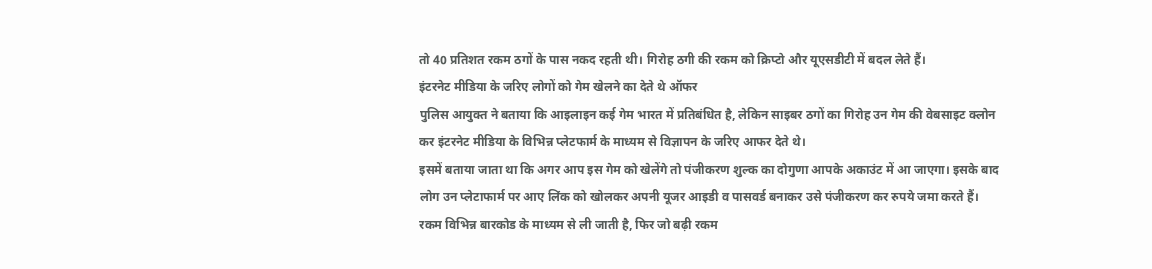तो 40 प्रतिशत रकम ठगों के पास नकद रहती थी। गिरोह ठगी की रकम को क्रिप्टो और यूएसडीटी में बदल लेते हैं।
इंटरनेट मीडिया के जरिए लोगों को गेम खेलने का देते थे ऑफर
पुलिस आयुक्त ने बताया कि आइलाइन कई गेम भारत में प्रतिबंधित है, लेकिन साइबर ठगों का गिरोह उन गेम की वेबसाइट क्लोन कर इंटरनेट मीडिया के विभिन्न प्लेटफार्म के माध्यम से विज्ञापन के जरिए आफर देते थे।
इसमें बताया जाता था कि अगर आप इस गेम को खेलेंगे तो पंजीकरण शुल्क का दोगुणा आपके अकाउंट में आ जाएगा। इसके बाद लोग उन प्लेटाफार्म पर आए लिंक को खोलकर अपनी यूजर आइडी व पासवर्ड बनाकर उसे पंजीकरण कर रुपये जमा करते हैं।
रकम विभिन्न बारकोड के माध्यम से ली जाती है, फिर जो बढ़ी रकम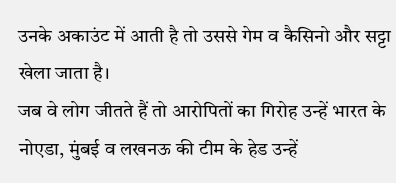उनके अकाउंट में आती है तो उससे गेम व कैसिनो और सट्टा खेला जाता है।
जब वे लोग जीतते हैं तो आरोपितों का गिरोह उन्हें भारत के नोएडा, मुंबई व लखनऊ की टीम के हेड उन्हें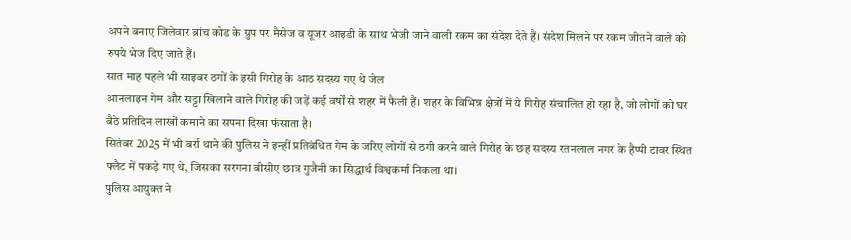अपने बनाए जिलेवार ब्रांच कोड के ग्रुप पर मैसेज व यूजर आइडी के साथ भेजी जाने वाली रकम का संदेश देते हैं। संदेश मिलने पर रकम जीतने वाले को रुपये भेज दिए जाते हैं।
सात माह पहले भी साइबर ठगों के इसी गिरोह के आठ सदस्य गए थे जेल
आनलाइन गेम और सट्टा खिलाने वाले गिरोह की जड़ें कई वर्षों से शहर में फैली हैं। शहर के विभिन्न क्षेत्रों में ये गिरोह संचालित हो रहा है, जो लोगों को घर बैठे प्रतिदिन लाखों कमाने का सपना दिखा फंसाता है।
सितंबर 2025 में भी बर्रा थाने की पुलिस ने इन्हीं प्रतिबंधित गेम के जरिए लोगों से ठगी करने वाले गिरोह के छह सदस्य रतनलाल नगर के हैप्पी टावर स्थित फ्लैट में पकड़े गए थे, जिसका सरगना बीसीए छात्र गुजैनी का सिद्धार्थ विश्वकर्मा निकला था।
पुलिस आयुक्त ने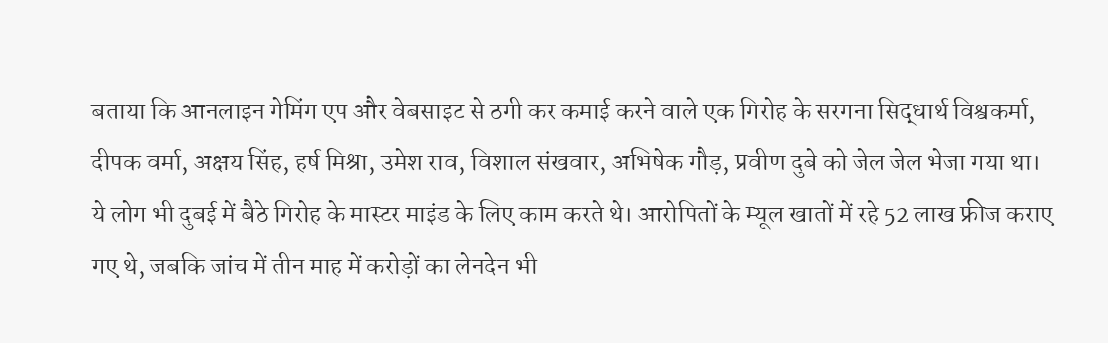बताया कि आनलाइन गेमिंग एप और वेबसाइट से ठगी कर कमाई करने वाले एक गिरोह के सरगना सिद्धार्थ विश्वकर्मा, दीपक वर्मा, अक्षय सिंह, हर्ष मिश्रा, उमेश राव, विशाल संखवार, अभिषेक गौड़, प्रवीण दुबे को जेल जेल भेजा गया था।
ये लोग भी दुबई में बैठे गिरोह के मास्टर माइंड के लिए काम करते थे। आरोपितों के म्यूल खातों में रहे 52 लाख फ्रीज कराए गए थे, जबकि जांच में तीन माह में करोड़ों का लेनदेन भी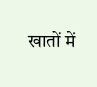खातों में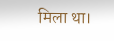मिला था।